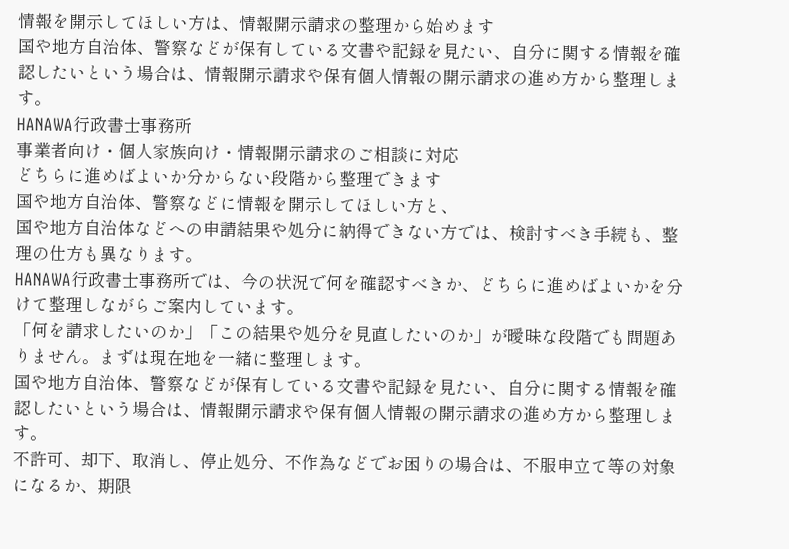情報を開示してほしい方は、情報開示請求の整理から始めます
国や地方自治体、警察などが保有している文書や記録を見たい、自分に関する情報を確認したいという場合は、情報開示請求や保有個人情報の開示請求の進め方から整理します。
HANAWA行政書士事務所
事業者向け・個人家族向け・情報開示請求のご相談に対応
どちらに進めばよいか分からない段階から整理できます
国や地方自治体、警察などに情報を開示してほしい方と、
国や地方自治体などへの申請結果や処分に納得できない方では、検討すべき手続も、整理の仕方も異なります。
HANAWA行政書士事務所では、今の状況で何を確認すべきか、どちらに進めばよいかを分けて整理しながらご案内しています。
「何を請求したいのか」「この結果や処分を見直したいのか」が曖昧な段階でも問題ありません。まずは現在地を一緒に整理します。
国や地方自治体、警察などが保有している文書や記録を見たい、自分に関する情報を確認したいという場合は、情報開示請求や保有個人情報の開示請求の進め方から整理します。
不許可、却下、取消し、停止処分、不作為などでお困りの場合は、不服申立て等の対象になるか、期限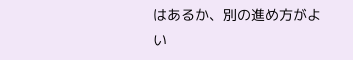はあるか、別の進め方がよい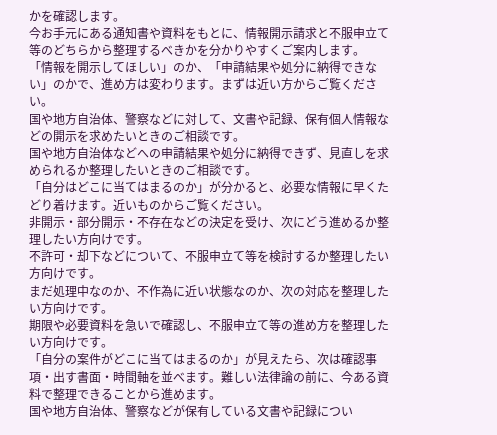かを確認します。
今お手元にある通知書や資料をもとに、情報開示請求と不服申立て等のどちらから整理するべきかを分かりやすくご案内します。
「情報を開示してほしい」のか、「申請結果や処分に納得できない」のかで、進め方は変わります。まずは近い方からご覧ください。
国や地方自治体、警察などに対して、文書や記録、保有個人情報などの開示を求めたいときのご相談です。
国や地方自治体などへの申請結果や処分に納得できず、見直しを求められるか整理したいときのご相談です。
「自分はどこに当てはまるのか」が分かると、必要な情報に早くたどり着けます。近いものからご覧ください。
非開示・部分開示・不存在などの決定を受け、次にどう進めるか整理したい方向けです。
不許可・却下などについて、不服申立て等を検討するか整理したい方向けです。
まだ処理中なのか、不作為に近い状態なのか、次の対応を整理したい方向けです。
期限や必要資料を急いで確認し、不服申立て等の進め方を整理したい方向けです。
「自分の案件がどこに当てはまるのか」が見えたら、次は確認事項・出す書面・時間軸を並べます。難しい法律論の前に、今ある資料で整理できることから進めます。
国や地方自治体、警察などが保有している文書や記録につい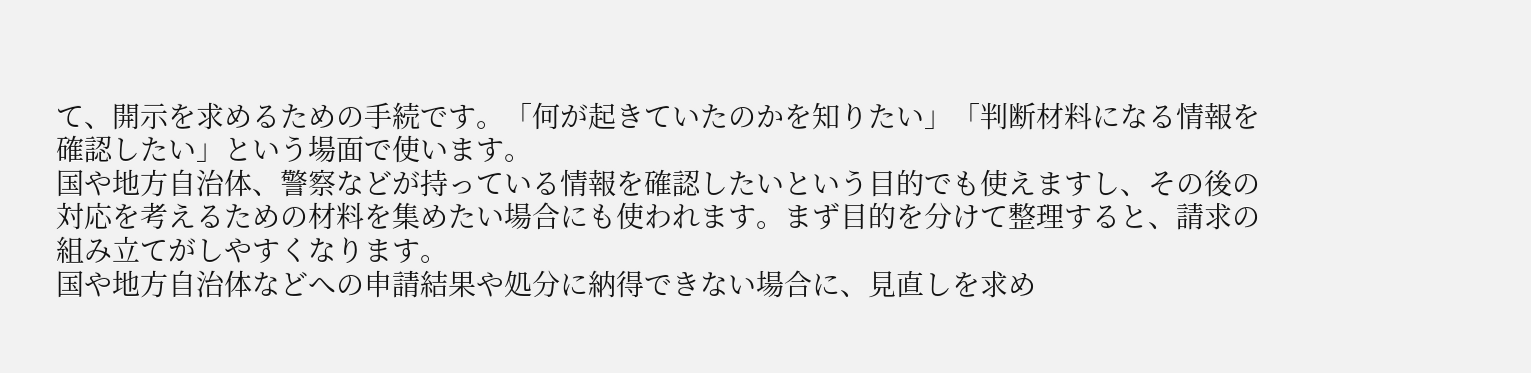て、開示を求めるための手続です。「何が起きていたのかを知りたい」「判断材料になる情報を確認したい」という場面で使います。
国や地方自治体、警察などが持っている情報を確認したいという目的でも使えますし、その後の対応を考えるための材料を集めたい場合にも使われます。まず目的を分けて整理すると、請求の組み立てがしやすくなります。
国や地方自治体などへの申請結果や処分に納得できない場合に、見直しを求め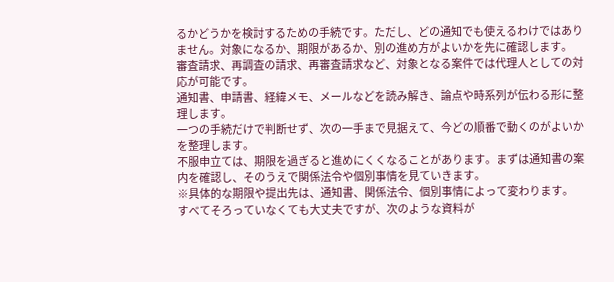るかどうかを検討するための手続です。ただし、どの通知でも使えるわけではありません。対象になるか、期限があるか、別の進め方がよいかを先に確認します。
審査請求、再調査の請求、再審査請求など、対象となる案件では代理人としての対応が可能です。
通知書、申請書、経緯メモ、メールなどを読み解き、論点や時系列が伝わる形に整理します。
一つの手続だけで判断せず、次の一手まで見据えて、今どの順番で動くのがよいかを整理します。
不服申立ては、期限を過ぎると進めにくくなることがあります。まずは通知書の案内を確認し、そのうえで関係法令や個別事情を見ていきます。
※具体的な期限や提出先は、通知書、関係法令、個別事情によって変わります。
すべてそろっていなくても大丈夫ですが、次のような資料が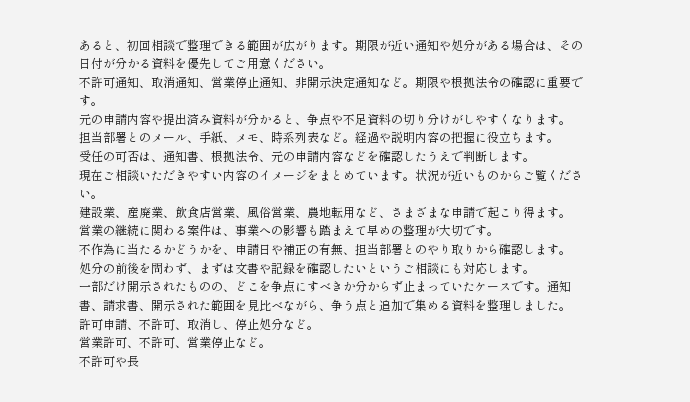あると、初回相談で整理できる範囲が広がります。期限が近い通知や処分がある場合は、その日付が分かる資料を優先してご用意ください。
不許可通知、取消通知、営業停止通知、非開示決定通知など。期限や根拠法令の確認に重要です。
元の申請内容や提出済み資料が分かると、争点や不足資料の切り分けがしやすくなります。
担当部署とのメール、手紙、メモ、時系列表など。経過や説明内容の把握に役立ちます。
受任の可否は、通知書、根拠法令、元の申請内容などを確認したうえで判断します。
現在ご相談いただきやすい内容のイメージをまとめています。状況が近いものからご覧ください。
建設業、産廃業、飲食店営業、風俗営業、農地転用など、さまざまな申請で起こり得ます。
営業の継続に関わる案件は、事業への影響も踏まえて早めの整理が大切です。
不作為に当たるかどうかを、申請日や補正の有無、担当部署とのやり取りから確認します。
処分の前後を問わず、まずは文書や記録を確認したいというご相談にも対応します。
一部だけ開示されたものの、どこを争点にすべきか分からず止まっていたケースです。通知書、請求書、開示された範囲を見比べながら、争う点と追加で集める資料を整理しました。
許可申請、不許可、取消し、停止処分など。
営業許可、不許可、営業停止など。
不許可や長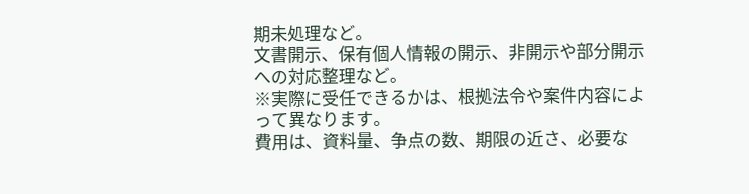期未処理など。
文書開示、保有個人情報の開示、非開示や部分開示への対応整理など。
※実際に受任できるかは、根拠法令や案件内容によって異なります。
費用は、資料量、争点の数、期限の近さ、必要な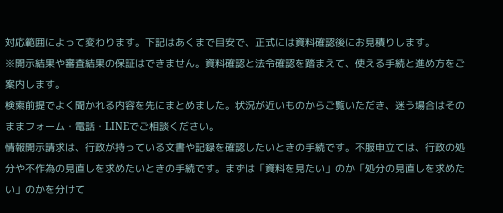対応範囲によって変わります。下記はあくまで目安で、正式には資料確認後にお見積りします。
※開示結果や審査結果の保証はできません。資料確認と法令確認を踏まえて、使える手続と進め方をご案内します。
検索前提でよく聞かれる内容を先にまとめました。状況が近いものからご覧いただき、迷う場合はそのままフォーム・電話・LINEでご相談ください。
情報開示請求は、行政が持っている文書や記録を確認したいときの手続です。不服申立ては、行政の処分や不作為の見直しを求めたいときの手続です。まずは「資料を見たい」のか「処分の見直しを求めたい」のかを分けて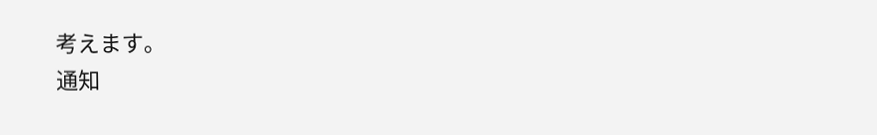考えます。
通知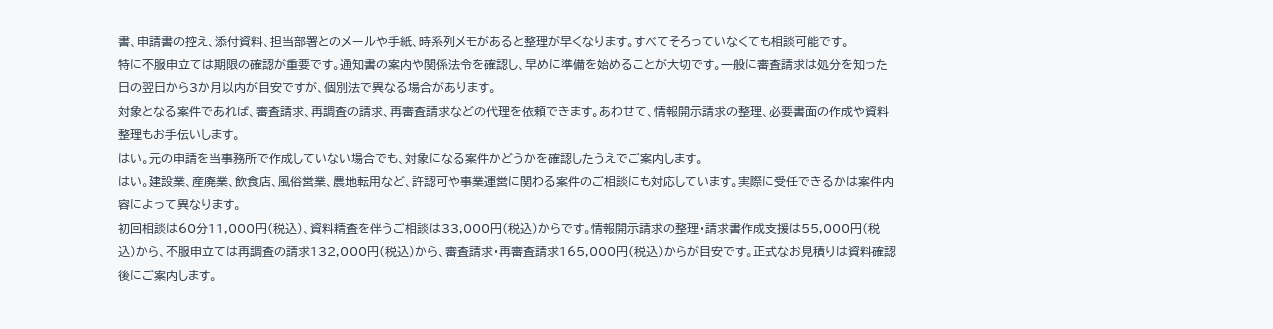書、申請書の控え、添付資料、担当部署とのメールや手紙、時系列メモがあると整理が早くなります。すべてそろっていなくても相談可能です。
特に不服申立ては期限の確認が重要です。通知書の案内や関係法令を確認し、早めに準備を始めることが大切です。一般に審査請求は処分を知った日の翌日から3か月以内が目安ですが、個別法で異なる場合があります。
対象となる案件であれば、審査請求、再調査の請求、再審査請求などの代理を依頼できます。あわせて、情報開示請求の整理、必要書面の作成や資料整理もお手伝いします。
はい。元の申請を当事務所で作成していない場合でも、対象になる案件かどうかを確認したうえでご案内します。
はい。建設業、産廃業、飲食店、風俗営業、農地転用など、許認可や事業運営に関わる案件のご相談にも対応しています。実際に受任できるかは案件内容によって異なります。
初回相談は60分11,000円(税込)、資料精査を伴うご相談は33,000円(税込)からです。情報開示請求の整理・請求書作成支援は55,000円(税込)から、不服申立ては再調査の請求132,000円(税込)から、審査請求・再審査請求165,000円(税込)からが目安です。正式なお見積りは資料確認後にご案内します。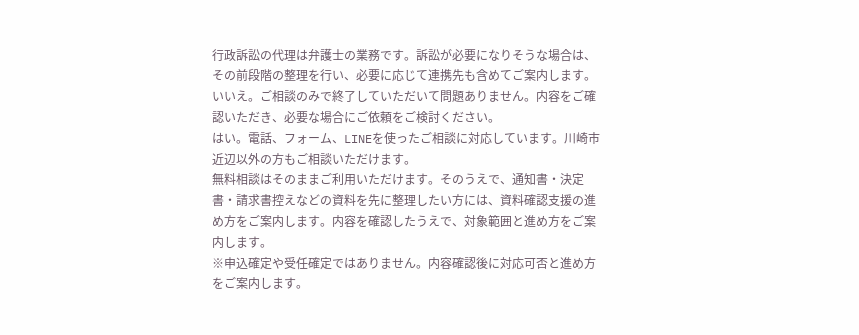行政訴訟の代理は弁護士の業務です。訴訟が必要になりそうな場合は、その前段階の整理を行い、必要に応じて連携先も含めてご案内します。
いいえ。ご相談のみで終了していただいて問題ありません。内容をご確認いただき、必要な場合にご依頼をご検討ください。
はい。電話、フォーム、LINEを使ったご相談に対応しています。川崎市近辺以外の方もご相談いただけます。
無料相談はそのままご利用いただけます。そのうえで、通知書・決定書・請求書控えなどの資料を先に整理したい方には、資料確認支援の進め方をご案内します。内容を確認したうえで、対象範囲と進め方をご案内します。
※申込確定や受任確定ではありません。内容確認後に対応可否と進め方をご案内します。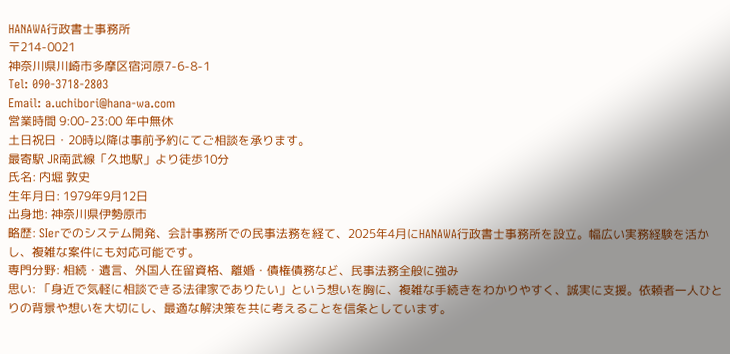HANAWA行政書士事務所
〒214-0021
神奈川県川崎市多摩区宿河原7-6-8-1
Tel: 090-3718-2803
Email: a.uchibori@hana-wa.com
営業時間 9:00-23:00 年中無休
土日祝日・20時以降は事前予約にてご相談を承ります。
最寄駅 JR南武線「久地駅」より徒歩10分
氏名: 内堀 敦史
生年月日: 1979年9月12日
出身地: 神奈川県伊勢原市
略歴: SIerでのシステム開発、会計事務所での民事法務を経て、2025年4月にHANAWA行政書士事務所を設立。幅広い実務経験を活かし、複雑な案件にも対応可能です。
専門分野: 相続・遺言、外国人在留資格、離婚・債権債務など、民事法務全般に強み
思い: 「身近で気軽に相談できる法律家でありたい」という想いを胸に、複雑な手続きをわかりやすく、誠実に支援。依頼者一人ひとりの背景や想いを大切にし、最適な解決策を共に考えることを信条としています。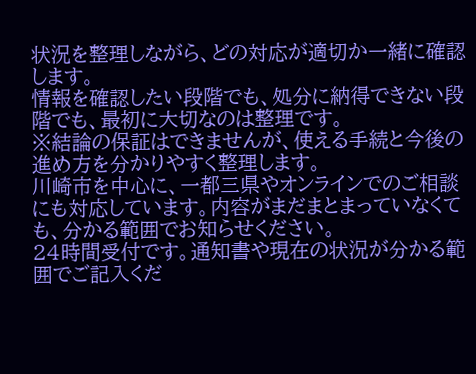状況を整理しながら、どの対応が適切か一緒に確認します。
情報を確認したい段階でも、処分に納得できない段階でも、最初に大切なのは整理です。
※結論の保証はできませんが、使える手続と今後の進め方を分かりやすく整理します。
川崎市を中心に、一都三県やオンラインでのご相談にも対応しています。内容がまだまとまっていなくても、分かる範囲でお知らせください。
24時間受付です。通知書や現在の状況が分かる範囲でご記入くだ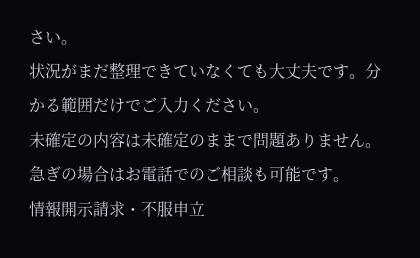さい。
状況がまだ整理できていなくても大丈夫です。分かる範囲だけでご入力ください。
未確定の内容は未確定のままで問題ありません。急ぎの場合はお電話でのご相談も可能です。
情報開示請求・不服申立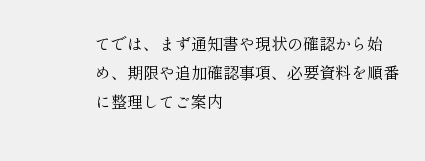てでは、まず通知書や現状の確認から始め、期限や追加確認事項、必要資料を順番に整理してご案内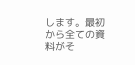します。最初から全ての資料がそ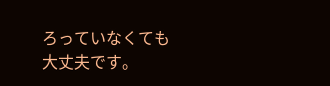ろっていなくても大丈夫です。